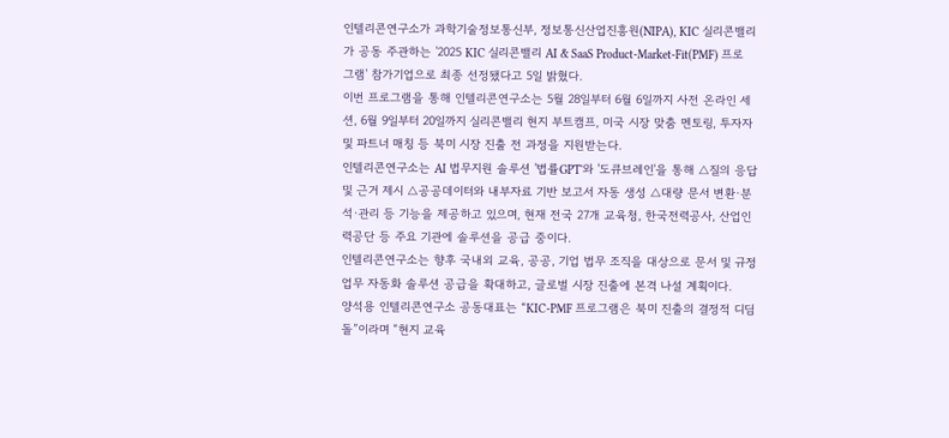인텔리콘연구소가 과학기술정보통신부, 정보통신산업진흥원(NIPA), KIC 실리콘밸리가 공동 주관하는 '2025 KIC 실리콘밸리 AI & SaaS Product-Market-Fit(PMF) 프로그램' 참가기업으로 최종 선정됐다고 5일 밝혔다.
이번 프로그램을 통해 인텔리콘연구소는 5월 28일부터 6월 6일까지 사전 온라인 세션, 6월 9일부터 20일까지 실리콘밸리 현지 부트캠프, 미국 시장 맞춤 멘토링, 투자자 및 파트너 매칭 등 북미 시장 진출 전 과정을 지원받는다.
인텔리콘연구소는 AI 법무지원 솔루션 '법률GPT'와 '도큐브레인'을 통해 △질의 응답 및 근거 제시 △공공데이터와 내부자료 기반 보고서 자동 생성 △대량 문서 변환·분석·관리 등 기능을 제공하고 있으며, 현재 전국 27개 교육청, 한국전력공사, 산업인력공단 등 주요 기관에 솔루션을 공급 중이다.
인텔리콘연구소는 향후 국내외 교육, 공공, 기업 법무 조직을 대상으로 문서 및 규정 업무 자동화 솔루션 공급을 확대하고, 글로벌 시장 진출에 본격 나설 계획이다.
양석용 인텔리콘연구소 공동대표는 “KIC-PMF 프로그램은 북미 진출의 결정적 디딤돌”이라며 “현지 교육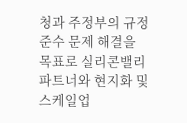청과 주정부의 규정 준수 문제 해결을 목표로 실리콘밸리 파트너와 현지화 및 스케일업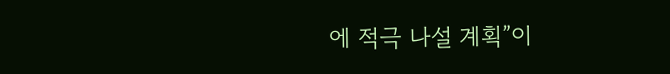에 적극 나설 계획”이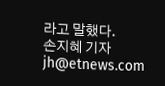라고 말했다.
손지혜 기자 jh@etnews.com